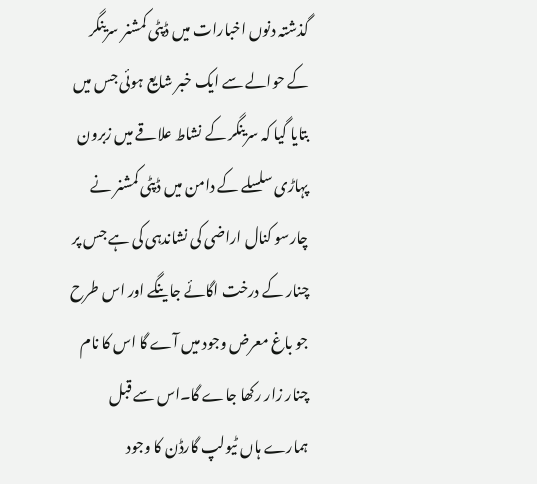گذشتہ دنوں اخبارات میں ڈپٹی کمشنر سرینگر کے حوالے سے ایک خبر شایع ہوئی جس میں بتایا گیا کہ سرینگر کے نشاط علاقے میں زبرون پہاڑی سلسلے کے دامن میں ڈپٹی کمشنر نے چارسو کنال اراضی کی نشاندہی کی ہے جس پر چنار کے درخت اگائے جاینگے اور اس طرح جو باغ معرض وجود میں آے گا اس کا نام چنار زار رکھا جاے گا۔اس سے قبل ہمارے ہاں ٹیولپ گارڈن کا وجود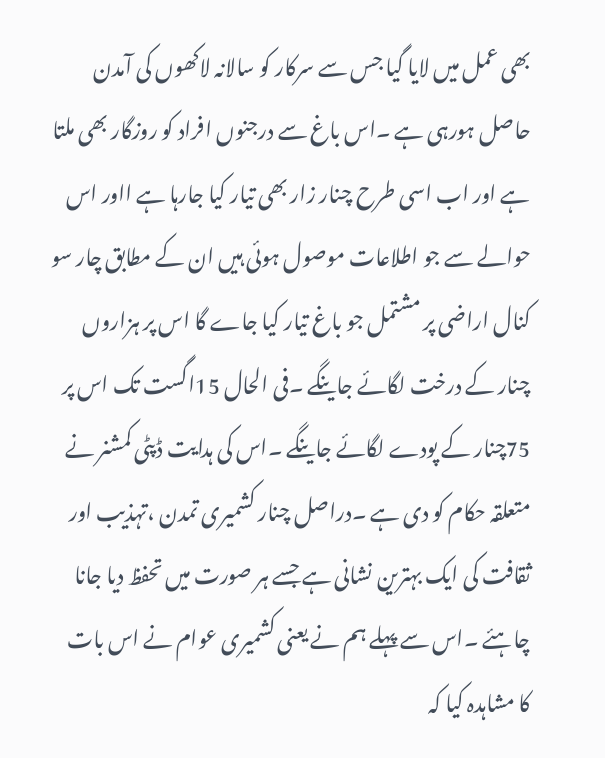بھی عمل میں لایا گیا جس سے سرکار کو سالانہ لاکھوں کی آمدن حاصل ہورہی ہے ۔اس باغ سے درجنوں افراد کو روزگار بھی ملتا ہے اور اب اسی طرح چنار زار بھی تیار کیا جارہا ہے ااور اس حوالے سے جو اطلاعات موصول ہوئی ہیں ان کے مطابق چار سو کنال اراضی پر مشتمل جو باغ تیار کیا جاے گا اس پر ہزاروں چنار کے درخت لگائے جاینگے ۔فی الحال 15اگست تک اس پر 75چنار کے پودے لگائے جاینگے ۔اس کی ہدایت ڈپٹی کمشنر نے متعلقہ حکام کو دی ہے ۔دراصل چنار کشمیری تمدن ،تہذیب اور ثقافت کی ایک بہترین نشانی ہے جسے ہر صورت میں تحفظ دیا جانا چاہئے ۔اس سے پہلے ہم نے یعنی کشمیری عوام نے اس بات کا مشاہدہ کیا کہ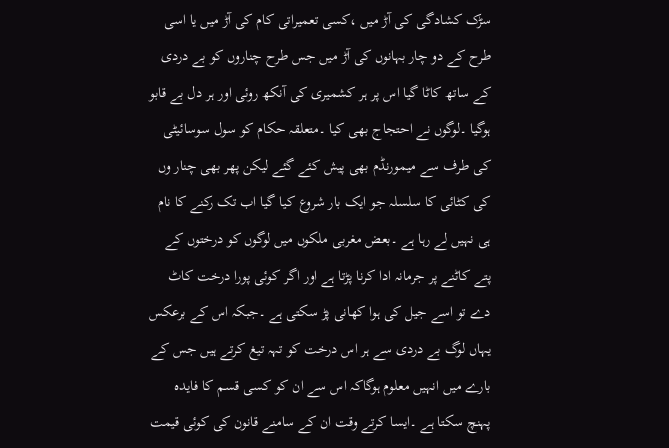سڑک کشادگی کی آڑ میں ،کسی تعمیراتی کام کی آڑ میں یا اسی طرح کے دو چار بہانوں کی آڑ میں جس طرح چناروں کو بے دردی کے ساتھ کاٹا گیا اس پر ہر کشمیری کی آنکھ روئی اور ہر دل بے قابو ہوگیا ۔لوگوں نے احتجاج بھی کیا ۔متعلقہ حکام کو سول سوسائیٹی کی طرف سے میمورنڈم بھی پیش کئے گئے لیکن پھر بھی چنار وں کی کٹائی کا سلسلہ جو ایک بار شروع کیا گیا اب تک رکنے کا نام ہی نہیں لے رہا ہے ۔بعض مغربی ملکوں میں لوگوں کو درختوں کے پتے کاٹنے پر جرمانہ ادا کرنا پڑتا ہے اور اگر کوئی پورا درخت کاٹ دے تو اسے جیل کی ہوا کھانی پڑ سکتی ہے ۔جبکہ اس کے برعکس یہاں لوگ بے دردی سے ہر اس درخت کو تہہ تیغ کرتے ہیں جس کے بارے میں انہیں معلوم ہوگاکہ اس سے ان کو کسی قسم کا فایدہ پہنچ سکتا ہے ۔ایسا کرتے وقت ان کے سامنے قانون کی کوئی قیمت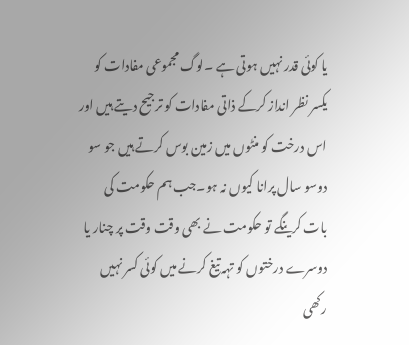یا کوئی قدر نہیں ہوتی ہے ۔لوگ مجموعی مفادات کو یکسر نظر انداز کرکے ذاتی مفادات کو ترجیح دیتے ہیں اور اس درخت کو منٹوں میں زمین بوس کرتے ہیں جو سو دوسو سال پرانا کیوں نہ ہو۔جب ہم حکومت کی بات کرینگے تو حکومت نے بھی وقت وقت پر چنار یا دوسرے درختوں کو تہہ تیغ کرنے میں کوئی کسر نہیں رکھی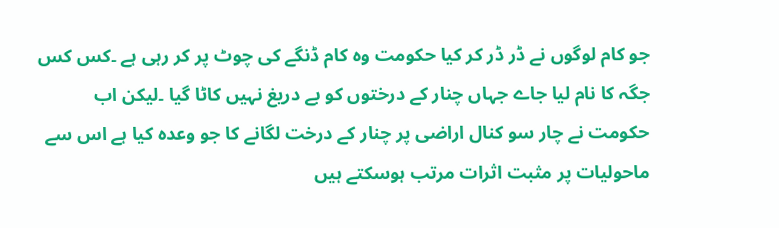جو کام لوگوں نے ڈر ڈر کر کیا حکومت وہ کام ڈنگے کی چوٹ پر کر رہی ہے ۔کس کس جگہ کا نام لیا جاے جہاں چنار کے درختوں کو بے دریغ نہیں کاٹا گیا ۔لیکن اب حکومت نے چار سو کنال اراضی پر چنار کے درخت لگانے کا جو وعدہ کیا ہے اس سے ماحولیات پر مثبت اثرات مرتب ہوسکتے ہیں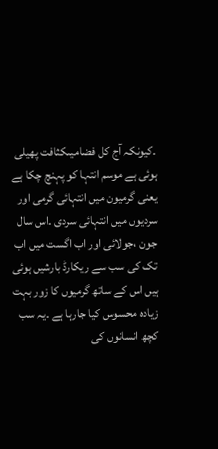۔کیونکہ آج کل فضامیںکثافت پھیلی ہوئی ہے موسم انتہا کو پہنچ چکا ہے یعنی گرمیون میں انتہائی گرمی اور سردیوں میں انتہائی سردی ۔اس سال جون ،جولائی اور اب اگست میں اب تک کی سب سے ریکارڈ بارشیں ہوئی ہیں اس کے ساتھ گرمیوں کا زور بہت زیادہ محسوس کیا جارہا ہے ۔یہ سب کچھ انسانوں کی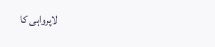لاپرواہی کا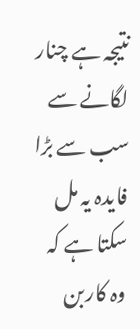نتیجہ ہے چنار لگانے سے سب سے بڑا فایدہ یہ مل سکتا ہے کہ وہ کاربن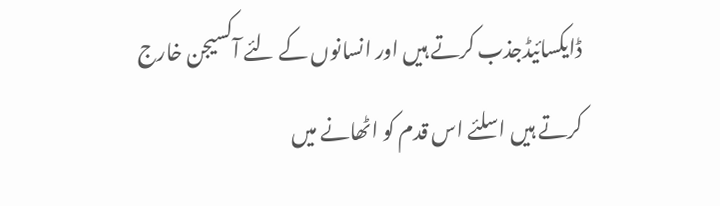ڈایکسائیڈجذب کرتے ہیں اور انسانوں کے لئے آکسیجن خارج کرتے ہیں اسلئے اس قدم کو اٹھانے میں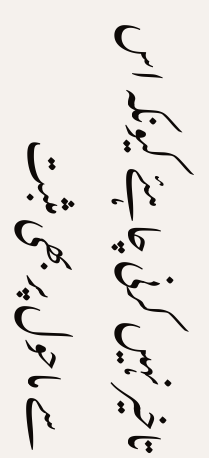تاخیر نہیں کرنی چاہئے کیونکہ اس سے ماحول پر بھی مثبت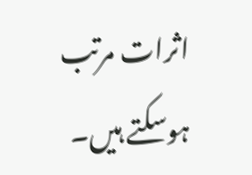اثرات مرتب ہوسکتے ہیں۔